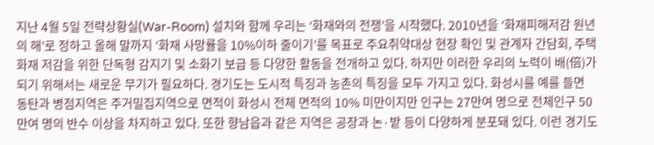지난 4월 5일 전략상황실(War-Room) 설치와 함께 우리는 ‘화재와의 전쟁’을 시작했다. 2010년을 ‘화재피해저감 원년의 해’로 정하고 올해 말까지 ‘화재 사망률을 10%이하 줄이기’를 목표로 주요취약대상 현장 확인 및 관계자 간담회, 주택화재 저감을 위한 단독형 감지기 및 소화기 보급 등 다양한 활동을 전개하고 있다. 하지만 이러한 우리의 노력이 배(倍)가 되기 위해서는 새로운 무기가 필요하다. 경기도는 도시적 특징과 농촌의 특징을 모두 가지고 있다. 화성시를 예를 들면 동탄과 병점지역은 주거밀집지역으로 면적이 화성시 전체 면적의 10% 미만이지만 인구는 27만여 명으로 전체인구 50만여 명의 반수 이상을 차지하고 있다. 또한 향남읍과 같은 지역은 공장과 논·밭 등이 다양하게 분포돼 있다. 이런 경기도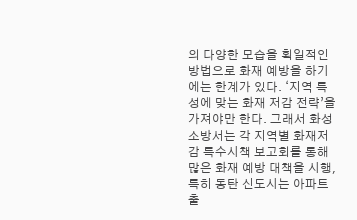의 다양한 모습을 획일적인 방법으로 화재 예방을 하기에는 한계가 있다. ‘지역 특성에 맞는 화재 저감 전략’을 가져야만 한다. 그래서 화성소방서는 각 지역별 화재저감 특수시책 보고회를 통해 많은 화재 예방 대책을 시행, 특히 동탄 신도시는 아파트 출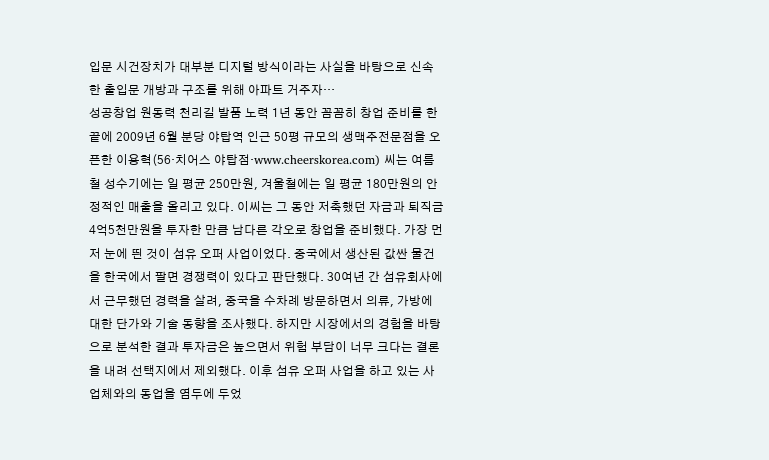입문 시건장치가 대부분 디지털 방식이라는 사실을 바탕으로 신속한 출입문 개방과 구조를 위해 아파트 거주자…
성공창업 원동력 천리길 발품 노력 1년 동안 꼼꼼히 창업 준비를 한 끝에 2009년 6월 분당 야탑역 인근 50평 규모의 생맥주전문점을 오픈한 이용혁(56·치어스 야탑점·www.cheerskorea.com) 씨는 여름철 성수기에는 일 평균 250만원, 겨울철에는 일 평균 180만원의 안정적인 매출을 올리고 있다. 이씨는 그 동안 저축했던 자금과 퇴직금 4억5천만원을 투자한 만큼 남다른 각오로 창업을 준비했다. 가장 먼저 눈에 띈 것이 섬유 오퍼 사업이었다. 중국에서 생산된 값싼 물건을 한국에서 팔면 경쟁력이 있다고 판단했다. 30여년 간 섬유회사에서 근무했던 경력을 살려, 중국을 수차례 방문하면서 의류, 가방에 대한 단가와 기술 동향을 조사했다. 하지만 시장에서의 경험을 바탕으로 분석한 결과 투자금은 높으면서 위험 부담이 너무 크다는 결론을 내려 선택지에서 제외했다. 이후 섬유 오퍼 사업을 하고 있는 사업체와의 동업을 염두에 두었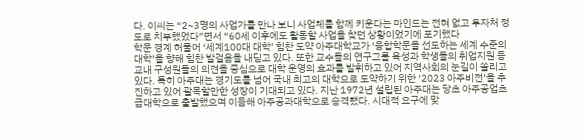다. 이씨는 “2~3명의 사업가를 만나 보니 사업체를 함께 키운다는 마인드는 전혀 없고 투자처 정도로 치부했었다”면서 “60세 이후에도 활동할 사업을 찾던 상황이었기에 포기했다
학문 경계 허물어 ‘세계100대 대학’ 힘찬 도약 아주대학교가 ‘융합학문을 선도하는 세계 수준의 대학’을 향해 힘찬 발걸음을 내딛고 있다. 또한 교수들의 연구그룹 육성과 학생들의 취업지원 등 교내 구성원들의 의견을 중심으로 대학 운영의 효과를 발휘하고 있어 지역사회의 눈길이 쏠리고 있다. 특히 아주대는 경기도를 넘어 국내 최고의 대학으로 도약하기 위한 ‘2023 아주비전’을 추진하고 있어 괄목할만한 성장이 기대되고 있다. 지난 1972년 설립된 아주대는 당초 아주공업초급대학으로 출발했으며 이듬해 아주공과대학으로 승격됐다. 시대적 요구에 맞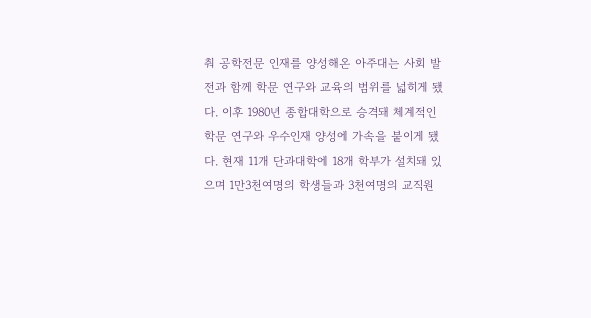춰 공학전문 인재를 양성해온 아주대는 사회 발전과 함께 학문 연구와 교육의 범위를 넓히게 됐다. 이후 1980년 종합대학으로 승격돼 체계적인 학문 연구와 우수인재 양성에 가속을 붙이게 됐다. 현재 11개 단과대학에 18개 학부가 설치돼 있으며 1만3천여명의 학생들과 3천여명의 교직원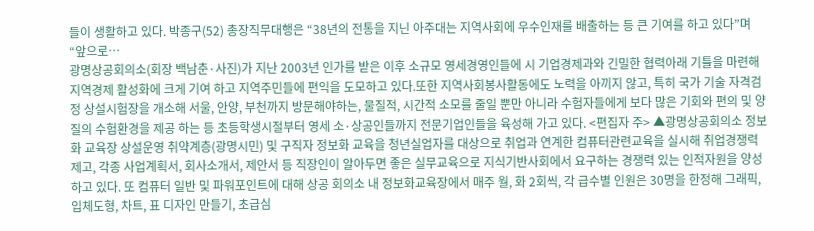들이 생활하고 있다. 박종구(52) 총장직무대행은 “38년의 전통을 지닌 아주대는 지역사회에 우수인재를 배출하는 등 큰 기여를 하고 있다”며 “앞으로…
광명상공회의소(회장 백남춘·사진)가 지난 2003년 인가를 받은 이후 소규모 영세경영인들에 시 기업경제과와 긴밀한 협력아래 기틀을 마련해 지역경제 활성화에 크게 기여 하고 지역주민들에 편익을 도모하고 있다.또한 지역사회봉사활동에도 노력을 아끼지 않고, 특히 국가 기술 자격검정 상설시험장을 개소해 서울, 안양, 부천까지 방문해야하는, 물질적, 시간적 소모를 줄일 뿐만 아니라 수험자들에게 보다 많은 기회와 편의 및 양질의 수험환경을 제공 하는 등 초등학생시절부터 영세 소·상공인들까지 전문기업인들을 육성해 가고 있다. <편집자 주> ▲광명상공회의소 정보화 교육장 상설운영 취약계층(광명시민) 및 구직자 정보화 교육을 청년실업자를 대상으로 취업과 연계한 컴퓨터관련교육을 실시해 취업경쟁력 제고, 각종 사업계획서, 회사소개서, 제안서 등 직장인이 알아두면 좋은 실무교육으로 지식기반사회에서 요구하는 경쟁력 있는 인적자원을 양성하고 있다. 또 컴퓨터 일반 및 파워포인트에 대해 상공 회의소 내 정보화교육장에서 매주 월, 화 2회씩, 각 급수별 인원은 30명을 한정해 그래픽, 입체도형, 차트, 표 디자인 만들기, 초급심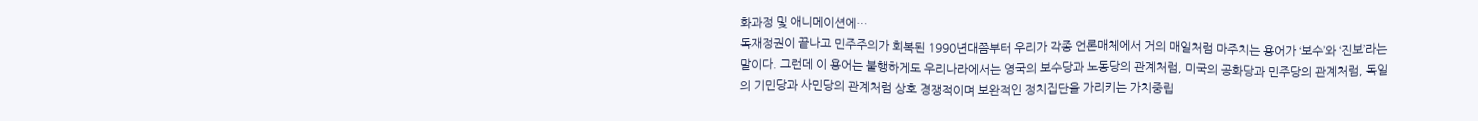화과정 및 애니메이션에…
독재정권이 끝나고 민주주의가 회복된 1990년대쯤부터 우리가 각종 언론매체에서 거의 매일처럼 마주치는 용어가 ‘보수’와 ‘진보’라는 말이다. 그런데 이 용어는 불행하게도 우리나라에서는 영국의 보수당과 노동당의 관계처럼, 미국의 공화당과 민주당의 관계처럼, 독일의 기민당과 사민당의 관계처럼 상호 경쟁적이며 보완적인 정치집단을 가리키는 가치중립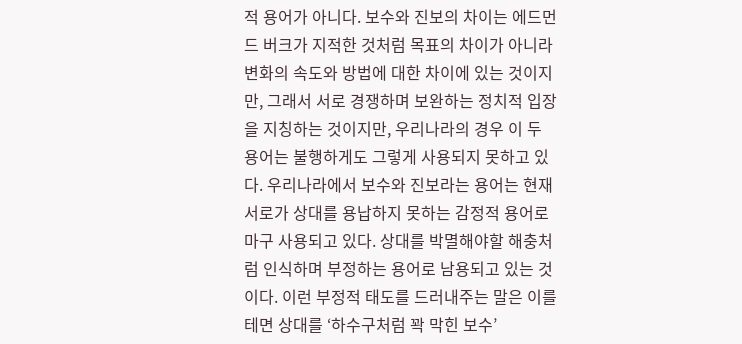적 용어가 아니다. 보수와 진보의 차이는 에드먼드 버크가 지적한 것처럼 목표의 차이가 아니라 변화의 속도와 방법에 대한 차이에 있는 것이지만, 그래서 서로 경쟁하며 보완하는 정치적 입장을 지칭하는 것이지만, 우리나라의 경우 이 두 용어는 불행하게도 그렇게 사용되지 못하고 있다. 우리나라에서 보수와 진보라는 용어는 현재 서로가 상대를 용납하지 못하는 감정적 용어로 마구 사용되고 있다. 상대를 박멸해야할 해충처럼 인식하며 부정하는 용어로 남용되고 있는 것이다. 이런 부정적 태도를 드러내주는 말은 이를테면 상대를 ‘하수구처럼 꽉 막힌 보수’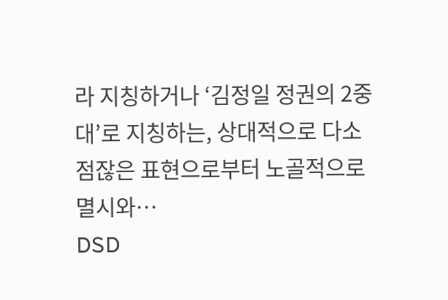라 지칭하거나 ‘김정일 정권의 2중대’로 지칭하는, 상대적으로 다소 점잖은 표현으로부터 노골적으로 멸시와…
DSD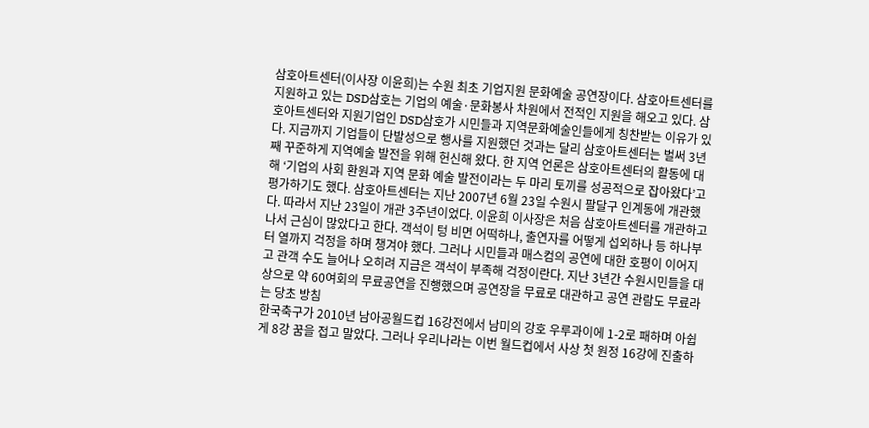삼호아트센터(이사장 이윤희)는 수원 최초 기업지원 문화예술 공연장이다. 삼호아트센터를 지원하고 있는 DSD삼호는 기업의 예술·문화봉사 차원에서 전적인 지원을 해오고 있다. 삼호아트센터와 지원기업인 DSD삼호가 시민들과 지역문화예술인들에게 칭찬받는 이유가 있다. 지금까지 기업들이 단발성으로 행사를 지원했던 것과는 달리 삼호아트센터는 벌써 3년 째 꾸준하게 지역예술 발전을 위해 헌신해 왔다. 한 지역 언론은 삼호아트센터의 활동에 대해 ‘기업의 사회 환원과 지역 문화 예술 발전이라는 두 마리 토끼를 성공적으로 잡아왔다’고 평가하기도 했다. 삼호아트센터는 지난 2007년 6월 23일 수원시 팔달구 인계동에 개관했다. 따라서 지난 23일이 개관 3주년이었다. 이윤희 이사장은 처음 삼호아트센터를 개관하고 나서 근심이 많았다고 한다. 객석이 텅 비면 어떡하나, 출연자를 어떻게 섭외하나 등 하나부터 열까지 걱정을 하며 챙겨야 했다. 그러나 시민들과 매스컴의 공연에 대한 호평이 이어지고 관객 수도 늘어나 오히려 지금은 객석이 부족해 걱정이란다. 지난 3년간 수원시민들을 대상으로 약 60여회의 무료공연을 진행했으며 공연장을 무료로 대관하고 공연 관람도 무료라는 당초 방침
한국축구가 2010년 남아공월드컵 16강전에서 남미의 강호 우루과이에 1-2로 패하며 아쉽게 8강 꿈을 접고 말았다. 그러나 우리나라는 이번 월드컵에서 사상 첫 원정 16강에 진출하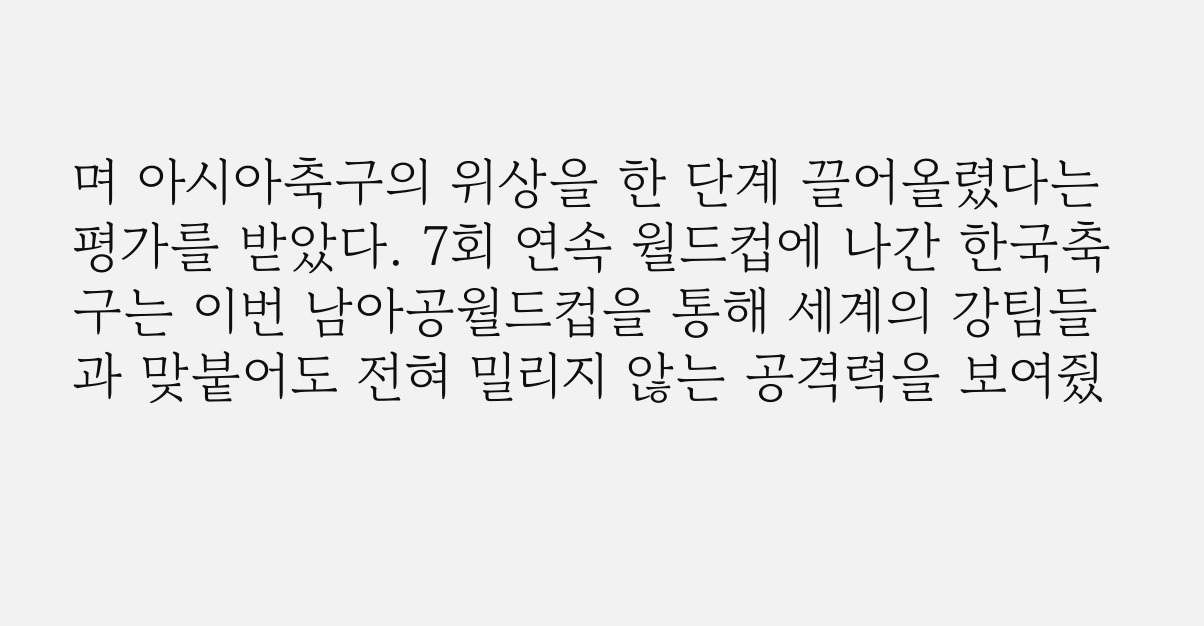며 아시아축구의 위상을 한 단계 끌어올렸다는 평가를 받았다. 7회 연속 월드컵에 나간 한국축구는 이번 남아공월드컵을 통해 세계의 강팀들과 맞붙어도 전혀 밀리지 않는 공격력을 보여줬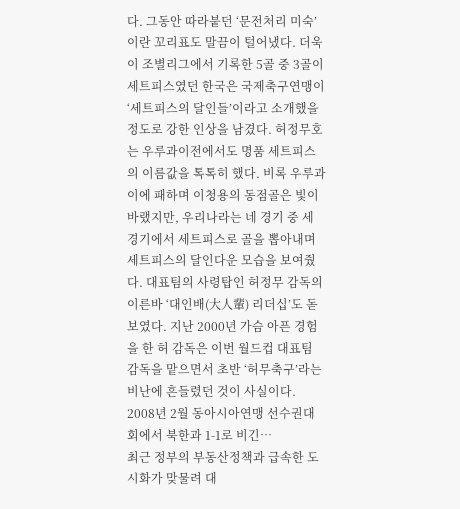다. 그동안 따라붙던 ‘문전처리 미숙’이란 꼬리표도 말끔이 털어냈다. 더욱이 조별리그에서 기록한 5골 중 3골이 세트피스였던 한국은 국제축구연맹이 ‘세트피스의 달인들’이라고 소개했을 정도로 강한 인상을 남겼다. 허정무호는 우루과이전에서도 명품 세트피스의 이름값을 톡톡히 했다. 비록 우루과이에 패하며 이청용의 동점골은 빛이 바랬지만, 우리나라는 네 경기 중 세 경기에서 세트피스로 골을 뽑아내며 세트피스의 달인다운 모습을 보여줬다. 대표팀의 사령탑인 허정무 감독의 이른바 ‘대인배(大人輩) 리더십’도 돋보였다. 지난 2000년 가슴 아픈 경험을 한 허 감독은 이번 월드컵 대표팀 감독을 맡으면서 초반 ‘허무축구’라는 비난에 흔들렸던 것이 사실이다. 2008년 2월 동아시아연맹 선수권대회에서 북한과 1-1로 비긴…
최근 정부의 부동산정책과 급속한 도시화가 맞물려 대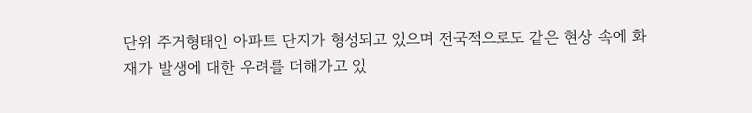단위 주거형태인 아파트 단지가 형성되고 있으며 전국적으로도 같은 현상 속에 화재가 발생에 대한 우려를 더해가고 있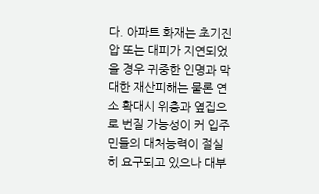다. 아파트 화재는 초기진압 또는 대피가 지연되었을 경우 귀중한 인명과 막대한 재산피해는 물론 연소 확대시 위층과 옆집으로 번질 가능성이 커 입주민들의 대처능력이 절실히 요구되고 있으나 대부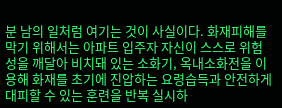분 남의 일처럼 여기는 것이 사실이다. 화재피해를 막기 위해서는 아파트 입주자 자신이 스스로 위험성을 깨달아 비치돼 있는 소화기, 옥내소화전을 이용해 화재를 초기에 진압하는 요령습득과 안전하게 대피할 수 있는 훈련을 반복 실시하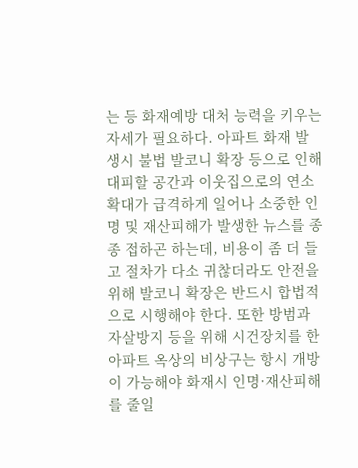는 등 화재예방 대처 능력을 키우는 자세가 필요하다. 아파트 화재 발생시 불법 발코니 확장 등으로 인해 대피할 공간과 이웃집으로의 연소확대가 급격하게 일어나 소중한 인명 및 재산피해가 발생한 뉴스를 종종 접하곤 하는데, 비용이 좀 더 들고 절차가 다소 귀찮더라도 안전을 위해 발코니 확장은 반드시 합법적으로 시행해야 한다. 또한 방범과 자살방지 등을 위해 시건장치를 한 아파트 옥상의 비상구는 항시 개방이 가능해야 화재시 인명·재산피해를 줄일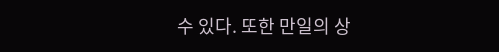수 있다. 또한 만일의 상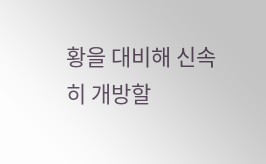황을 대비해 신속히 개방할